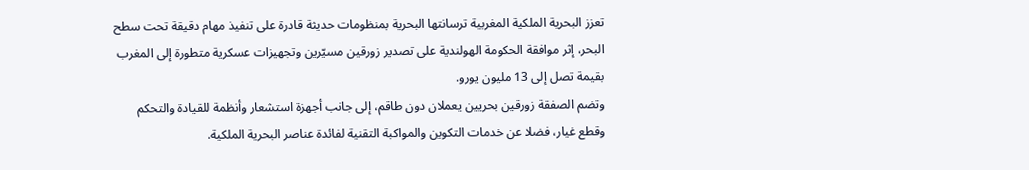تعزز البحرية الملكية المغربية ترسانتها البحرية بمنظومات حديثة قادرة على تنفيذ مهام دقيقة تحت سطح البحر، إثر موافقة الحكومة الهولندية على تصدير زورقين مسيّرين وتجهيزات عسكرية متطورة إلى المغرب بقيمة تصل إلى 13 مليون يورو.
وتضم الصفقة زورقين بحريين يعملان دون طاقم، إلى جانب أجهزة استشعار وأنظمة للقيادة والتحكم وقطع غيار، فضلا عن خدمات التكوين والمواكبة التقنية لفائدة عناصر البحرية الملكية.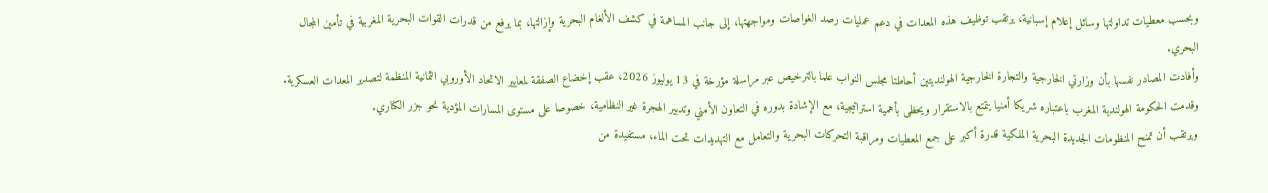وبحسب معطيات تداولتها وسائل إعلام إسبانية، يرتقب توظيف هذه المعدات في دعم عمليات رصد الغواصات ومواجهتها، إلى جانب المساهمة في كشف الألغام البحرية وإزالتها، بما يرفع من قدرات القوات البحرية المغربية في تأمين المجال البحري.
وأفادت المصادر نفسها بأن وزارتي الخارجية والتجارة الخارجية الهولنديتين أحاطتا مجلس النواب علما بالترخيص عبر مراسلة مؤرخة في 13 يوليوز 2026، عقب إخضاع الصفقة لمعايير الاتحاد الأوروبي الثمانية المنظمة لتصدير المعدات العسكرية.
وقدمت الحكومة الهولندية المغرب باعتباره شريكا أمنيا يتمتع بالاستقرار ويحظى بأهمية استراتيجية، مع الإشادة بدوره في التعاون الأمني وتدبير الهجرة غير النظامية، خصوصا على مستوى المسارات المؤدية نحو جزر الكناري.
ويرتقب أن تمنح المنظومات الجديدة البحرية الملكية قدرة أكبر على جمع المعطيات ومراقبة التحركات البحرية والتعامل مع التهديدات تحت الماء، مستفيدة من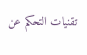تقنيات التحكم عن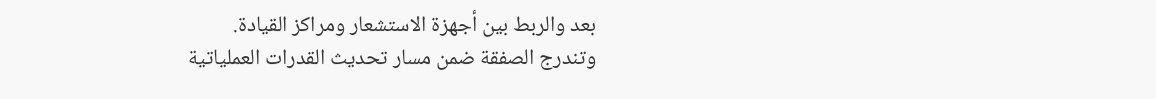بعد والربط بين أجهزة الاستشعار ومراكز القيادة.
وتندرج الصفقة ضمن مسار تحديث القدرات العملياتية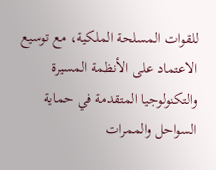للقوات المسلحة الملكية، مع توسيع الاعتماد على الأنظمة المسيرة والتكنولوجيا المتقدمة في حماية السواحل والممرات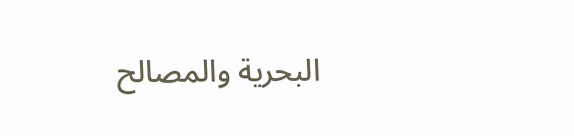البحرية والمصالح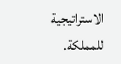الاستراتيجية للمملكة.